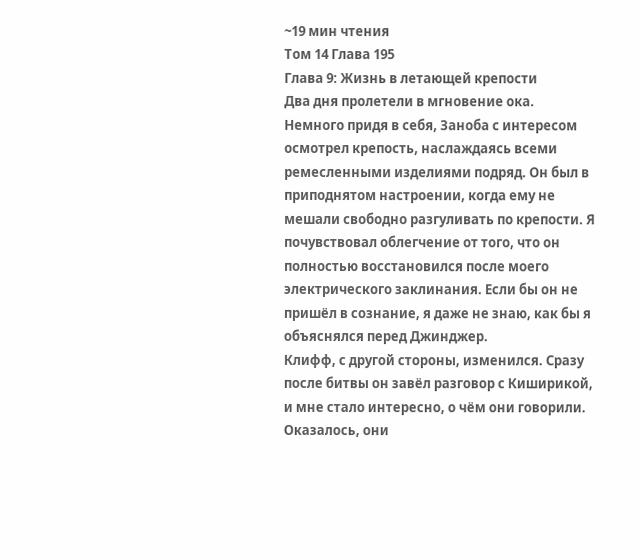~19 мин чтения
Том 14 Глава 195
Глава 9: Жизнь в летающей крепости
Два дня пролетели в мгновение ока.
Немного придя в себя, Заноба с интересом осмотрел крепость, наслаждаясь всеми ремесленными изделиями подряд. Он был в приподнятом настроении, когда ему не мешали свободно разгуливать по крепости. Я почувствовал облегчение от того, что он полностью восстановился после моего электрического заклинания. Если бы он не пришёл в сознание, я даже не знаю, как бы я объяснялся перед Джинджер.
Клифф, с другой стороны, изменился. Сразу после битвы он завёл разговор с Киширикой, и мне стало интересно, о чём они говорили. Оказалось, они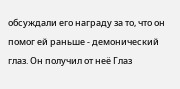обсуждали его награду за то, что он помог ей раньше - демонический глаз. Он получил от неё Глаз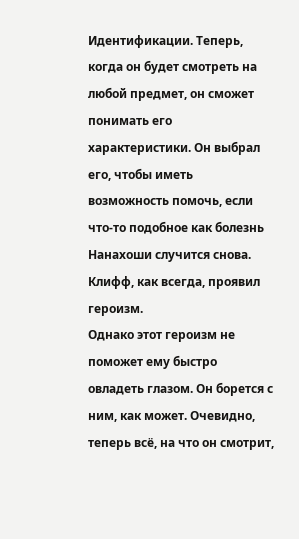Идентификации. Теперь, когда он будет смотреть на любой предмет, он сможет понимать его характеристики. Он выбрал его, чтобы иметь возможность помочь, если что-то подобное как болезнь Нанахоши случится снова. Клифф, как всегда, проявил героизм.
Однако этот героизм не поможет ему быстро овладеть глазом. Он борется с ним, как может. Очевидно, теперь всё, на что он смотрит,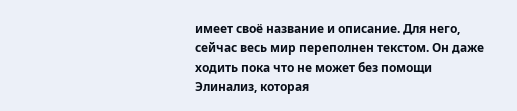имеет своё название и описание. Для него, сейчас весь мир переполнен текстом. Он даже ходить пока что не может без помощи Элинализ, которая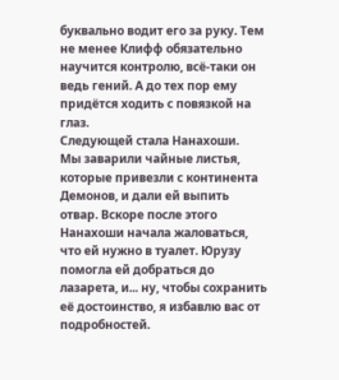буквально водит его за руку. Тем не менее Клифф обязательно научится контролю, всё-таки он ведь гений. А до тех пор ему придётся ходить с повязкой на глаз.
Следующей стала Нанахоши.
Мы заварили чайные листья, которые привезли с континента Демонов, и дали ей выпить отвар. Вскоре после этого Нанахоши начала жаловаться, что ей нужно в туалет. Юрузу помогла ей добраться до лазарета, и... ну, чтобы сохранить её достоинство, я избавлю вас от подробностей.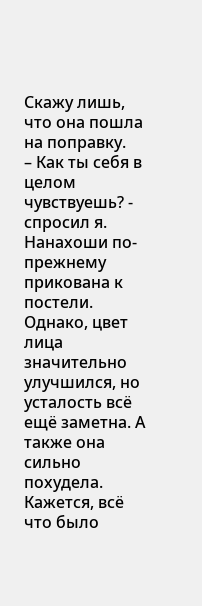Скажу лишь, что она пошла на поправку.
– Как ты себя в целом чувствуешь? - спросил я.
Нанахоши по-прежнему прикована к постели. Однако, цвет лица значительно улучшился, но усталость всё ещё заметна. А также она сильно похудела. Кажется, всё что было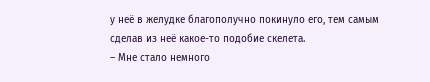у неё в желудке благополучно покинуло его, тем самым сделав из неё какое-то подобие скелета.
– Мне стало немного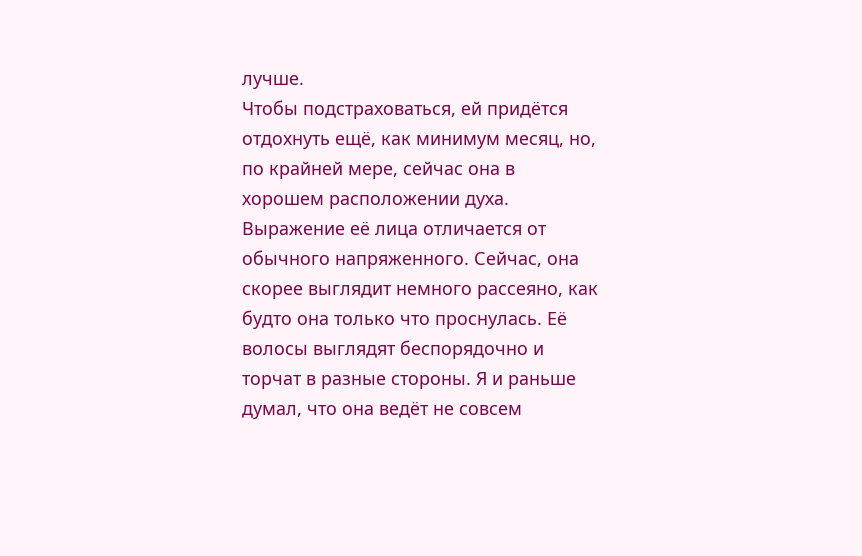лучше.
Чтобы подстраховаться, ей придётся отдохнуть ещё, как минимум месяц, но, по крайней мере, сейчас она в хорошем расположении духа.
Выражение её лица отличается от обычного напряженного. Сейчас, она скорее выглядит немного рассеяно, как будто она только что проснулась. Её волосы выглядят беспорядочно и торчат в разные стороны. Я и раньше думал, что она ведёт не совсем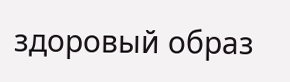здоровый образ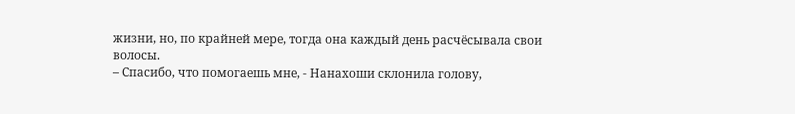жизни, но, по крайней мере, тогда она каждый день расчёсывала свои волосы.
– Спасибо, что помогаешь мне, - Нанахоши склонила голову,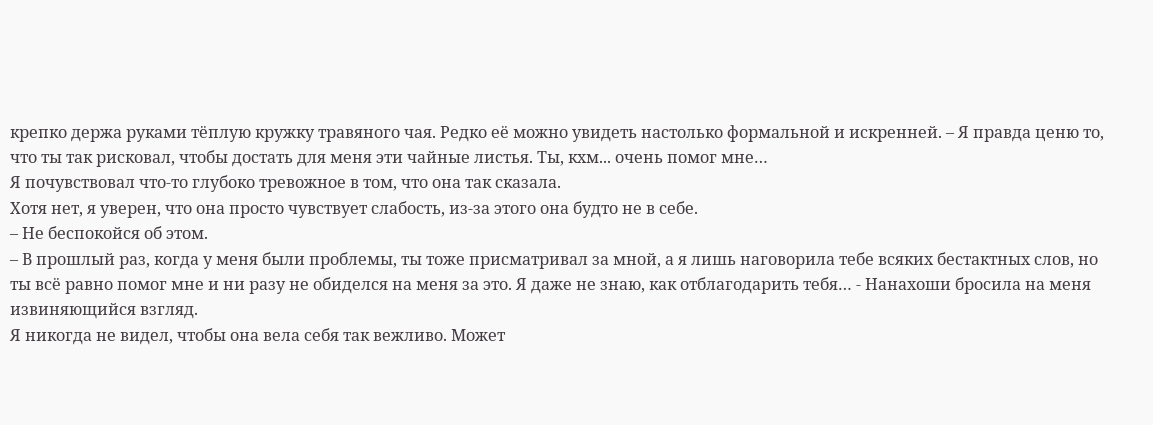крепко держа руками тёплую кружку травяного чая. Редко её можно увидеть настолько формальной и искренней. – Я правда ценю то, что ты так рисковал, чтобы достать для меня эти чайные листья. Ты, кхм... очень помог мне…
Я почувствовал что-то глубоко тревожное в том, что она так сказала.
Хотя нет, я уверен, что она просто чувствует слабость, из-за этого она будто не в себе.
– Не беспокойся об этом.
– В прошлый раз, когда у меня были проблемы, ты тоже присматривал за мной, а я лишь наговорила тебе всяких бестактных слов, но ты всё равно помог мне и ни разу не обиделся на меня за это. Я даже не знаю, как отблагодарить тебя… - Нанахоши бросила на меня извиняющийся взгляд.
Я никогда не видел, чтобы она вела себя так вежливо. Может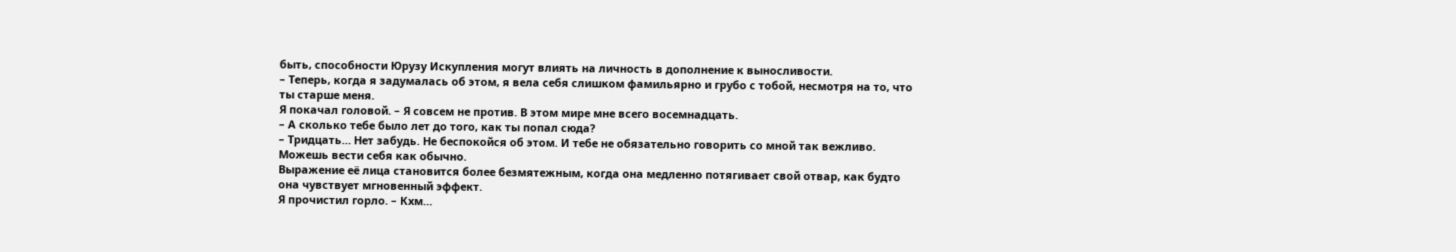быть, способности Юрузу Искупления могут влиять на личность в дополнение к выносливости.
– Теперь, когда я задумалась об этом, я вела себя слишком фамильярно и грубо с тобой, несмотря на то, что ты старше меня.
Я покачал головой. – Я совсем не против. В этом мире мне всего восемнадцать.
– А сколько тебе было лет до того, как ты попал сюда?
– Тридцать… Нет забудь. Не беспокойся об этом. И тебе не обязательно говорить со мной так вежливо. Можешь вести себя как обычно.
Выражение её лица становится более безмятежным, когда она медленно потягивает свой отвар, как будто она чувствует мгновенный эффект.
Я прочистил горло. – Кхм…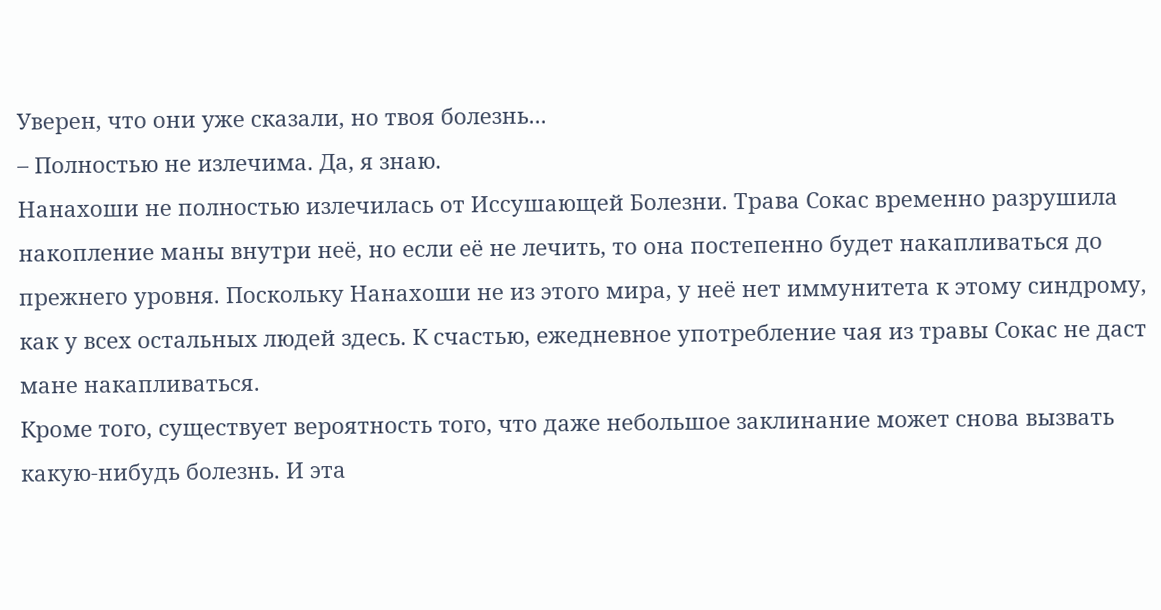Уверен, что они уже сказали, но твоя болезнь...
– Полностью не излечима. Да, я знаю.
Нанахоши не полностью излечилась от Иссушающей Болезни. Трава Сокас временно разрушила накопление маны внутри неё, но если её не лечить, то она постепенно будет накапливаться до прежнего уровня. Поскольку Нанахоши не из этого мира, у неё нет иммунитета к этому синдрому, как у всех остальных людей здесь. К счастью, ежедневное употребление чая из травы Сокас не даст мане накапливаться.
Кроме того, существует вероятность того, что даже небольшое заклинание может снова вызвать какую-нибудь болезнь. И эта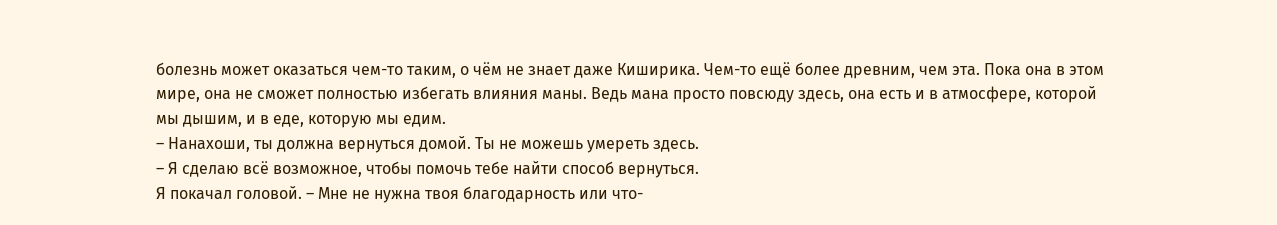болезнь может оказаться чем-то таким, о чём не знает даже Киширика. Чем-то ещё более древним, чем эта. Пока она в этом мире, она не сможет полностью избегать влияния маны. Ведь мана просто повсюду здесь, она есть и в атмосфере, которой мы дышим, и в еде, которую мы едим.
– Нанахоши, ты должна вернуться домой. Ты не можешь умереть здесь.
– Я сделаю всё возможное, чтобы помочь тебе найти способ вернуться.
Я покачал головой. – Мне не нужна твоя благодарность или что-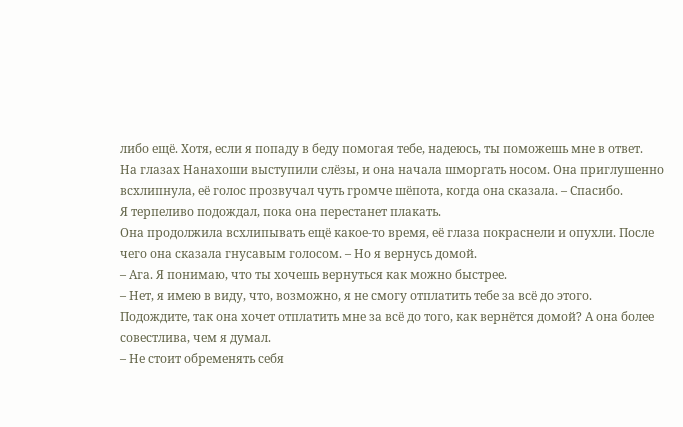либо ещё. Хотя, если я попаду в беду помогая тебе, надеюсь, ты поможешь мне в ответ.
На глазах Нанахоши выступили слёзы, и она начала шморгать носом. Она приглушенно всхлипнула, её голос прозвучал чуть громче шёпота, когда она сказала. – Спасибо.
Я терпеливо подождал, пока она перестанет плакать.
Она продолжила всхлипывать ещё какое-то время, её глаза покраснели и опухли. После чего она сказала гнусавым голосом. – Но я вернусь домой.
– Ага. Я понимаю, что ты хочешь вернуться как можно быстрее.
– Нет, я имею в виду, что, возможно, я не смогу отплатить тебе за всё до этого.
Подождите, так она хочет отплатить мне за всё до того, как вернётся домой? А она более совестлива, чем я думал.
– Не стоит обременять себя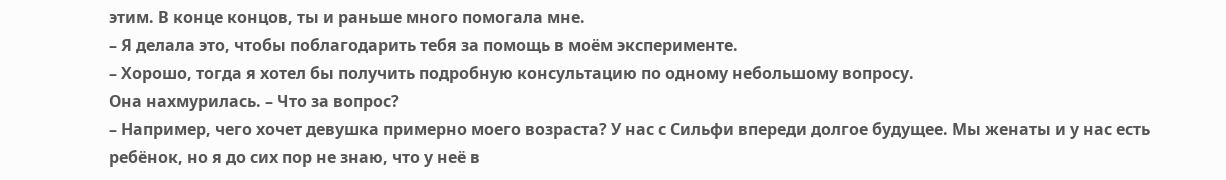этим. В конце концов, ты и раньше много помогала мне.
– Я делала это, чтобы поблагодарить тебя за помощь в моём эксперименте.
– Хорошо, тогда я хотел бы получить подробную консультацию по одному небольшому вопросу.
Она нахмурилась. – Что за вопрос?
– Например, чего хочет девушка примерно моего возраста? У нас с Сильфи впереди долгое будущее. Мы женаты и у нас есть ребёнок, но я до сих пор не знаю, что у неё в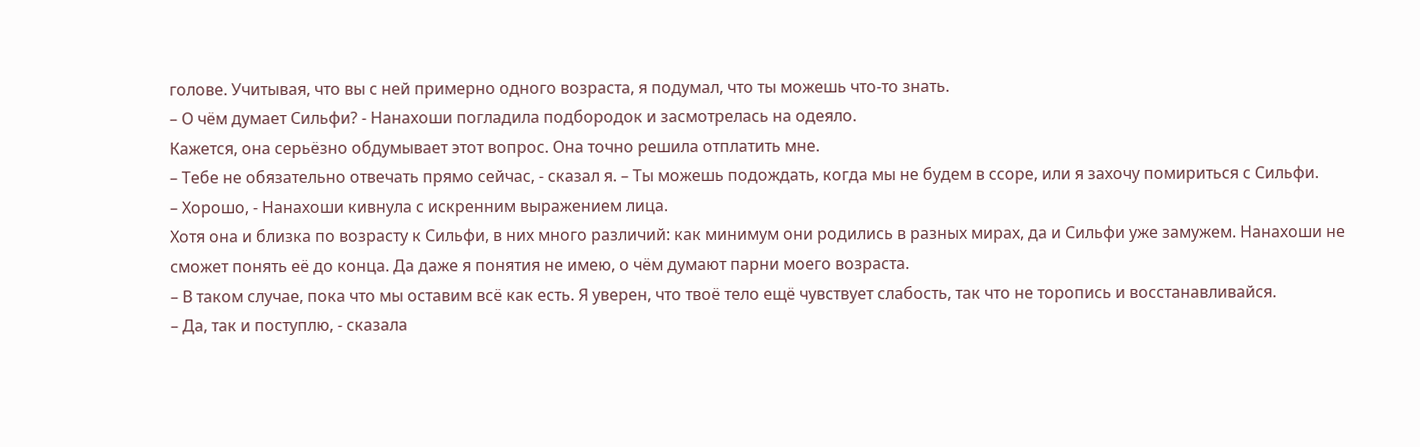голове. Учитывая, что вы с ней примерно одного возраста, я подумал, что ты можешь что-то знать.
– О чём думает Сильфи? - Нанахоши погладила подбородок и засмотрелась на одеяло.
Кажется, она серьёзно обдумывает этот вопрос. Она точно решила отплатить мне.
– Тебе не обязательно отвечать прямо сейчас, - сказал я. – Ты можешь подождать, когда мы не будем в ссоре, или я захочу помириться с Сильфи.
– Хорошо, - Нанахоши кивнула с искренним выражением лица.
Хотя она и близка по возрасту к Сильфи, в них много различий: как минимум они родились в разных мирах, да и Сильфи уже замужем. Нанахоши не сможет понять её до конца. Да даже я понятия не имею, о чём думают парни моего возраста.
– В таком случае, пока что мы оставим всё как есть. Я уверен, что твоё тело ещё чувствует слабость, так что не торопись и восстанавливайся.
– Да, так и поступлю, - сказала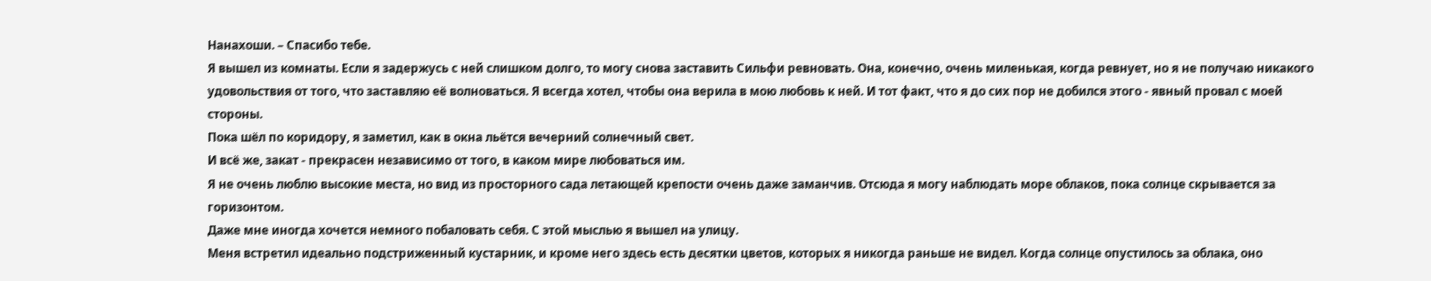Нанахоши. – Спасибо тебе.
Я вышел из комнаты. Если я задержусь с ней слишком долго, то могу снова заставить Сильфи ревновать. Она, конечно, очень миленькая, когда ревнует, но я не получаю никакого удовольствия от того, что заставляю её волноваться. Я всегда хотел, чтобы она верила в мою любовь к ней. И тот факт, что я до сих пор не добился этого - явный провал с моей стороны.
Пока шёл по коридору, я заметил, как в окна льётся вечерний солнечный свет.
И всё же, закат - прекрасен независимо от того, в каком мире любоваться им.
Я не очень люблю высокие места, но вид из просторного сада летающей крепости очень даже заманчив. Отсюда я могу наблюдать море облаков, пока солнце скрывается за горизонтом.
Даже мне иногда хочется немного побаловать себя. С этой мыслью я вышел на улицу.
Меня встретил идеально подстриженный кустарник, и кроме него здесь есть десятки цветов, которых я никогда раньше не видел. Когда солнце опустилось за облака, оно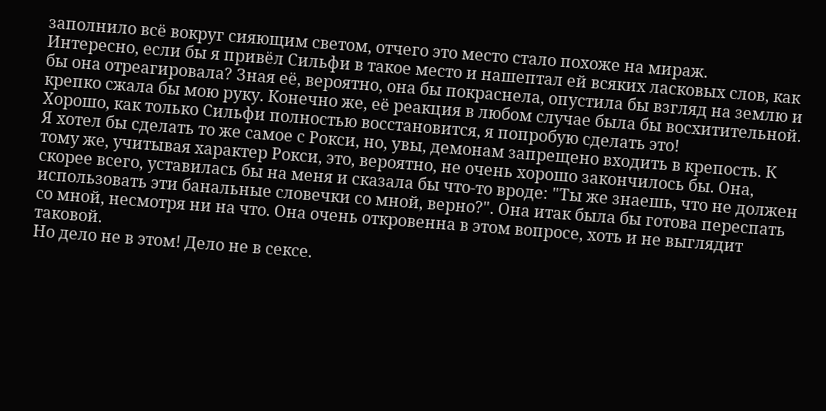заполнило всё вокруг сияющим светом, отчего это место стало похоже на мираж.
Интересно, если бы я привёл Сильфи в такое место и нашептал ей всяких ласковых слов, как бы она отреагировала? Зная её, вероятно, она бы покраснела, опустила бы взгляд на землю и крепко сжала бы мою руку. Конечно же, её реакция в любом случае была бы восхитительной.
Хорошо, как только Сильфи полностью восстановится, я попробую сделать это!
Я хотел бы сделать то же самое с Рокси, но, увы, демонам запрещено входить в крепость. К тому же, учитывая характер Рокси, это, вероятно, не очень хорошо закончилось бы. Она, скорее всего, уставилась бы на меня и сказала бы что-то вроде: "Ты же знаешь, что не должен использовать эти банальные словечки со мной, верно?". Она итак была бы готова переспать со мной, несмотря ни на что. Она очень откровенна в этом вопросе, хоть и не выглядит таковой.
Но дело не в этом! Дело не в сексе.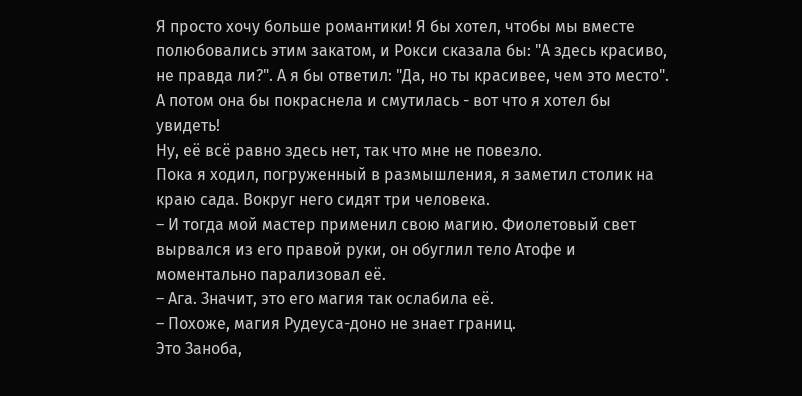Я просто хочу больше романтики! Я бы хотел, чтобы мы вместе полюбовались этим закатом, и Рокси сказала бы: "А здесь красиво, не правда ли?". А я бы ответил: "Да, но ты красивее, чем это место". А потом она бы покраснела и смутилась - вот что я хотел бы увидеть!
Ну, её всё равно здесь нет, так что мне не повезло.
Пока я ходил, погруженный в размышления, я заметил столик на краю сада. Вокруг него сидят три человека.
– И тогда мой мастер применил свою магию. Фиолетовый свет вырвался из его правой руки, он обуглил тело Атофе и моментально парализовал её.
– Ага. Значит, это его магия так ослабила её.
– Похоже, магия Рудеуса-доно не знает границ.
Это Заноба,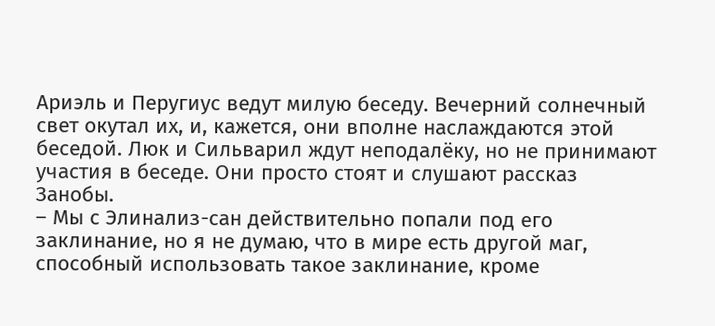Ариэль и Перугиус ведут милую беседу. Вечерний солнечный свет окутал их, и, кажется, они вполне наслаждаются этой беседой. Люк и Сильварил ждут неподалёку, но не принимают участия в беседе. Они просто стоят и слушают рассказ Занобы.
– Мы с Элинализ-сан действительно попали под его заклинание, но я не думаю, что в мире есть другой маг, способный использовать такое заклинание, кроме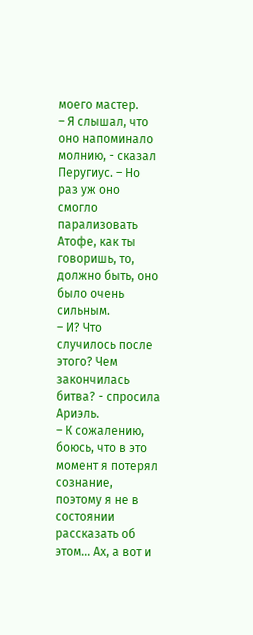моего мастер.
– Я слышал, что оно напоминало молнию, - сказал Перугиус. – Но раз уж оно смогло парализовать Атофе, как ты говоришь, то, должно быть, оно было очень сильным.
– И? Что случилось после этого? Чем закончилась битва? - спросила Ариэль.
– К сожалению, боюсь, что в это момент я потерял сознание, поэтому я не в состоянии рассказать об этом... Ах, а вот и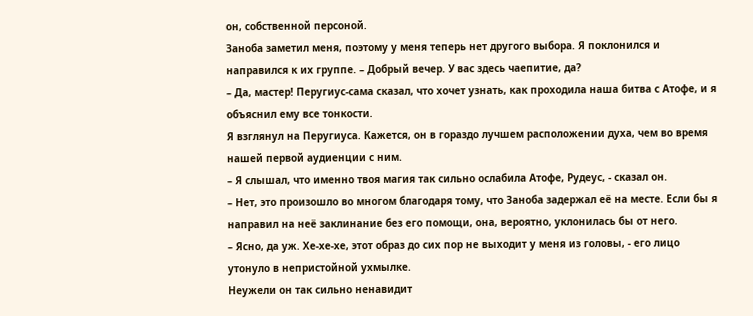он, собственной персоной.
Заноба заметил меня, поэтому у меня теперь нет другого выбора. Я поклонился и направился к их группе. – Добрый вечер. У вас здесь чаепитие, да?
– Да, мастер! Перугиус-сама сказал, что хочет узнать, как проходила наша битва с Атофе, и я объяснил ему все тонкости.
Я взглянул на Перугиуса. Кажется, он в гораздо лучшем расположении духа, чем во время нашей первой аудиенции с ним.
– Я слышал, что именно твоя магия так сильно ослабила Атофе, Рудеус, - сказал он.
– Нет, это произошло во многом благодаря тому, что Заноба задержал её на месте. Если бы я направил на неё заклинание без его помощи, она, вероятно, уклонилась бы от него.
– Ясно, да уж. Хе-хе-хе, этот образ до сих пор не выходит у меня из головы, - его лицо утонуло в непристойной ухмылке.
Неужели он так сильно ненавидит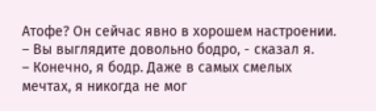Атофе? Он сейчас явно в хорошем настроении.
– Вы выглядите довольно бодро, - сказал я.
– Конечно, я бодр. Даже в самых смелых мечтах, я никогда не мог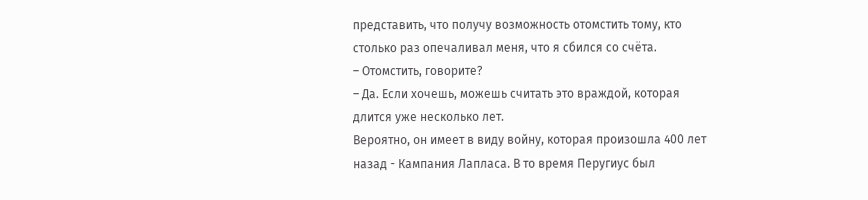представить, что получу возможность отомстить тому, кто столько раз опечаливал меня, что я сбился со счёта.
– Отомстить, говорите?
– Да. Если хочешь, можешь считать это враждой, которая длится уже несколько лет.
Вероятно, он имеет в виду войну, которая произошла 400 лет назад - Кампания Лапласа. В то время Перугиус был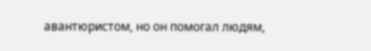авантюристом, но он помогал людям,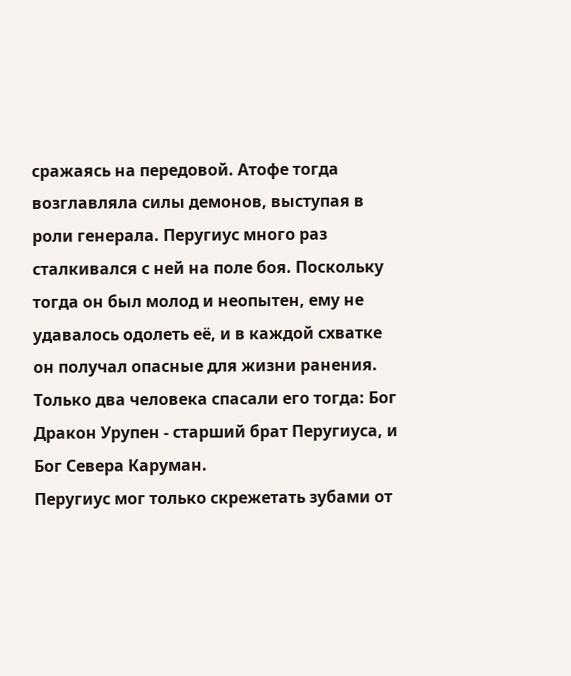сражаясь на передовой. Атофе тогда возглавляла силы демонов, выступая в роли генерала. Перугиус много раз сталкивался с ней на поле боя. Поскольку тогда он был молод и неопытен, ему не удавалось одолеть её, и в каждой схватке он получал опасные для жизни ранения. Только два человека спасали его тогда: Бог Дракон Урупен - старший брат Перугиуса, и Бог Севера Каруман.
Перугиус мог только скрежетать зубами от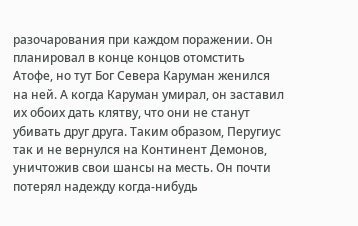разочарования при каждом поражении. Он планировал в конце концов отомстить Атофе, но тут Бог Севера Каруман женился на ней. А когда Каруман умирал, он заставил их обоих дать клятву, что они не станут убивать друг друга. Таким образом, Перугиус так и не вернулся на Континент Демонов, уничтожив свои шансы на месть. Он почти потерял надежду когда-нибудь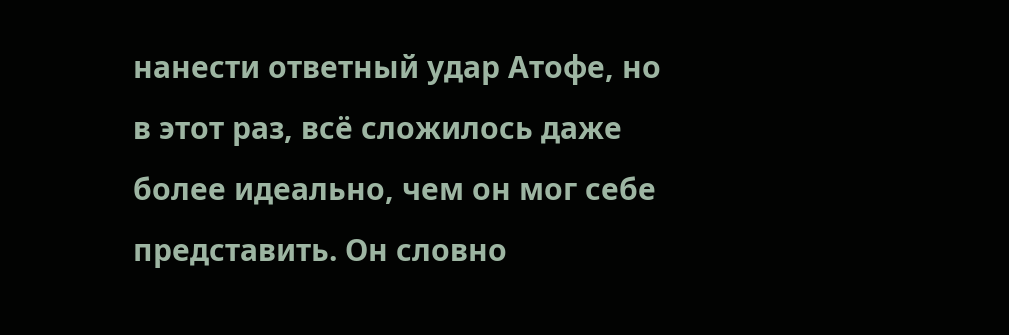нанести ответный удар Атофе, но в этот раз, всё сложилось даже более идеально, чем он мог себе представить. Он словно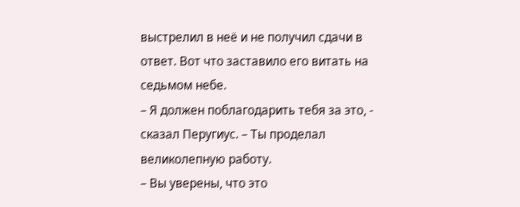выстрелил в неё и не получил сдачи в ответ. Вот что заставило его витать на седьмом небе.
– Я должен поблагодарить тебя за это, - сказал Перугиус. – Ты проделал великолепную работу.
– Вы уверены, что это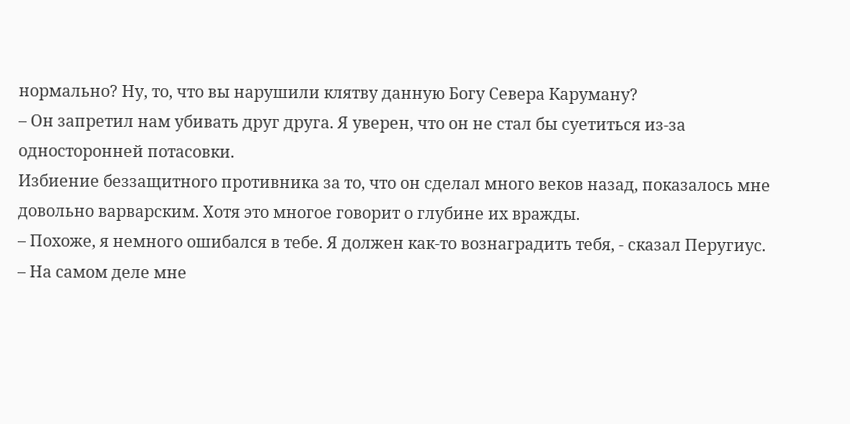нормально? Ну, то, что вы нарушили клятву данную Богу Севера Каруману?
– Он запретил нам убивать друг друга. Я уверен, что он не стал бы суетиться из-за односторонней потасовки.
Избиение беззащитного противника за то, что он сделал много веков назад, показалось мне довольно варварским. Хотя это многое говорит о глубине их вражды.
– Похоже, я немного ошибался в тебе. Я должен как-то вознаградить тебя, - сказал Перугиус.
– На самом деле мне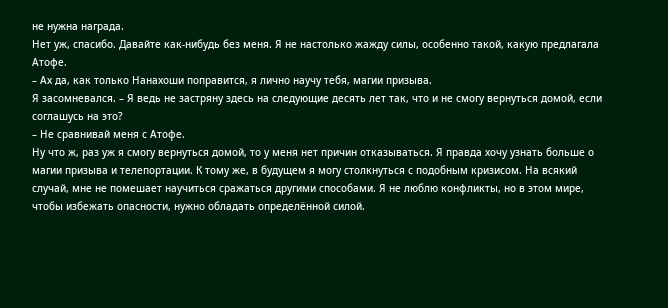не нужна награда.
Нет уж, спасибо. Давайте как-нибудь без меня. Я не настолько жажду силы, особенно такой, какую предлагала Атофе.
– Ах да, как только Нанахоши поправится, я лично научу тебя, магии призыва.
Я засомневался. – Я ведь не застряну здесь на следующие десять лет так, что и не смогу вернуться домой, если соглашусь на это?
– Не сравнивай меня с Атофе.
Ну что ж, раз уж я смогу вернуться домой, то у меня нет причин отказываться. Я правда хочу узнать больше о магии призыва и телепортации. К тому же, в будущем я могу столкнуться с подобным кризисом. На всякий случай, мне не помешает научиться сражаться другими способами. Я не люблю конфликты, но в этом мире, чтобы избежать опасности, нужно обладать определённой силой.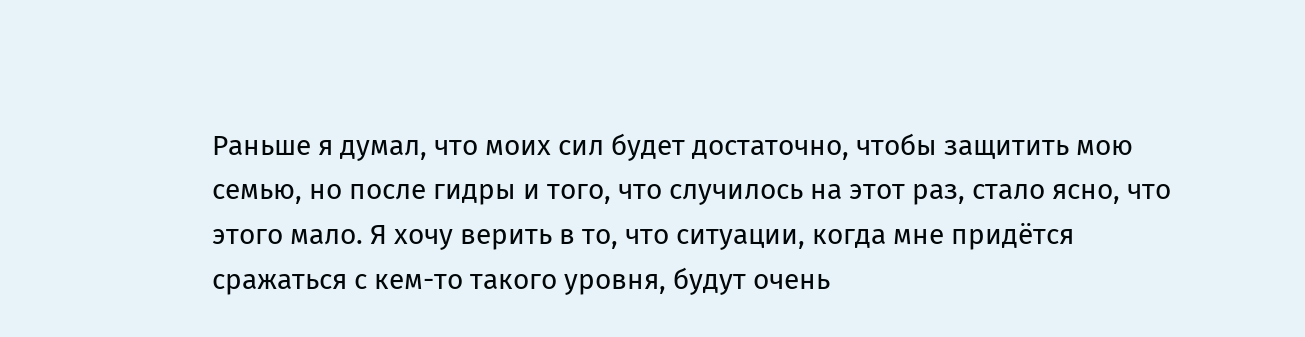Раньше я думал, что моих сил будет достаточно, чтобы защитить мою семью, но после гидры и того, что случилось на этот раз, стало ясно, что этого мало. Я хочу верить в то, что ситуации, когда мне придётся сражаться с кем-то такого уровня, будут очень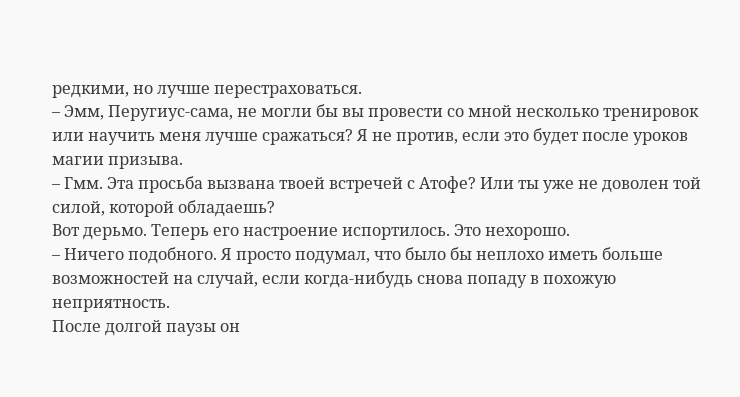редкими, но лучше перестраховаться.
– Эмм, Перугиус-сама, не могли бы вы провести со мной несколько тренировок или научить меня лучше сражаться? Я не против, если это будет после уроков магии призыва.
– Гмм. Эта просьба вызвана твоей встречей с Атофе? Или ты уже не доволен той силой, которой обладаешь?
Вот дерьмо. Теперь его настроение испортилось. Это нехорошо.
– Ничего подобного. Я просто подумал, что было бы неплохо иметь больше возможностей на случай, если когда-нибудь снова попаду в похожую неприятность.
После долгой паузы он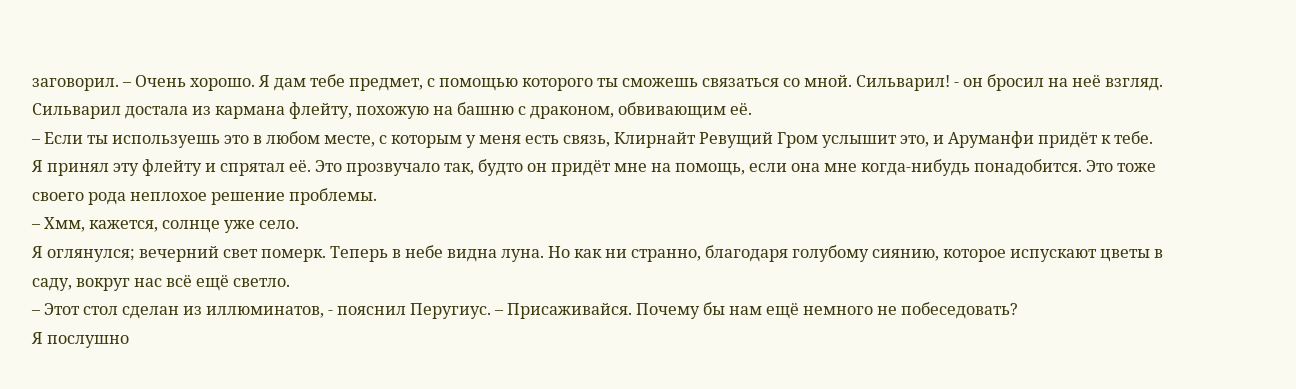заговорил. – Очень хорошо. Я дам тебе предмет, с помощью которого ты сможешь связаться со мной. Сильварил! - он бросил на неё взгляд.
Сильварил достала из кармана флейту, похожую на башню с драконом, обвивающим её.
– Если ты используешь это в любом месте, с которым у меня есть связь, Клирнайт Ревущий Гром услышит это, и Аруманфи придёт к тебе.
Я принял эту флейту и спрятал её. Это прозвучало так, будто он придёт мне на помощь, если она мне когда-нибудь понадобится. Это тоже своего рода неплохое решение проблемы.
– Хмм, кажется, солнце уже село.
Я оглянулся; вечерний свет померк. Теперь в небе видна луна. Но как ни странно, благодаря голубому сиянию, которое испускают цветы в саду, вокруг нас всё ещё светло.
– Этот стол сделан из иллюминатов, - пояснил Перугиус. – Присаживайся. Почему бы нам ещё немного не побеседовать?
Я послушно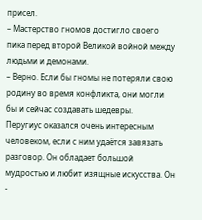присел.
– Мастерство гномов достигло своего пика перед второй Великой войной между людьми и демонами.
– Верно. Если бы гномы не потеряли свою родину во время конфликта, они могли бы и сейчас создавать шедевры.
Перугиус оказался очень интересным человеком, если с ним удаётся завязать разговор. Он обладает большой мудростью и любит изящные искусства. Он -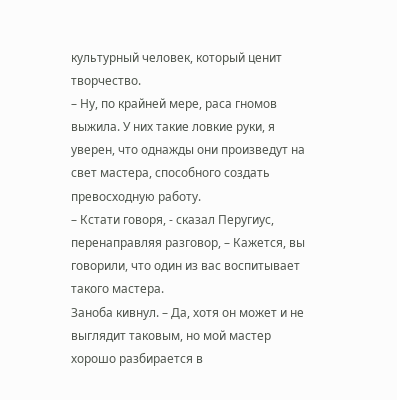культурный человек, который ценит творчество.
– Ну, по крайней мере, раса гномов выжила. У них такие ловкие руки, я уверен, что однажды они произведут на свет мастера, способного создать превосходную работу.
– Кстати говоря, - сказал Перугиус, перенаправляя разговор, – Кажется, вы говорили, что один из вас воспитывает такого мастера.
Заноба кивнул. – Да, хотя он может и не выглядит таковым, но мой мастер хорошо разбирается в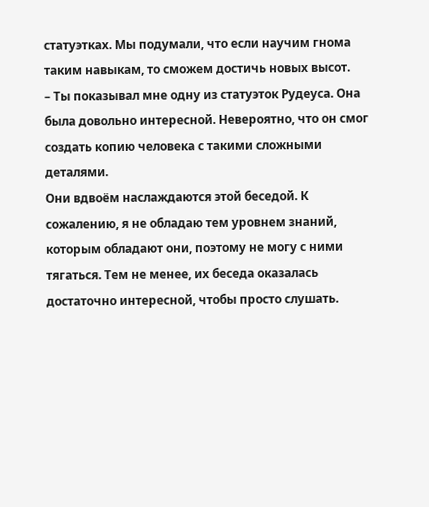статуэтках. Мы подумали, что если научим гнома таким навыкам, то сможем достичь новых высот.
– Ты показывал мне одну из статуэток Рудеуса. Она была довольно интересной. Невероятно, что он смог создать копию человека с такими сложными деталями.
Они вдвоём наслаждаются этой беседой. К сожалению, я не обладаю тем уровнем знаний, которым обладают они, поэтому не могу с ними тягаться. Тем не менее, их беседа оказалась достаточно интересной, чтобы просто слушать.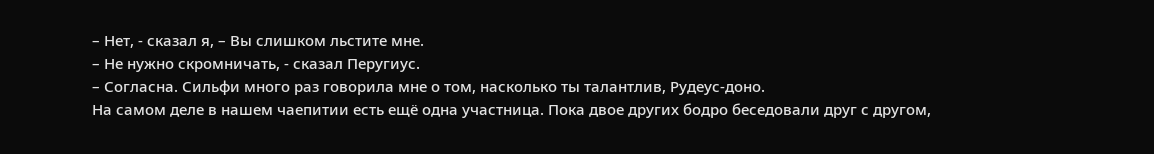– Нет, - сказал я, – Вы слишком льстите мне.
– Не нужно скромничать, - сказал Перугиус.
– Согласна. Сильфи много раз говорила мне о том, насколько ты талантлив, Рудеус-доно.
На самом деле в нашем чаепитии есть ещё одна участница. Пока двое других бодро беседовали друг с другом,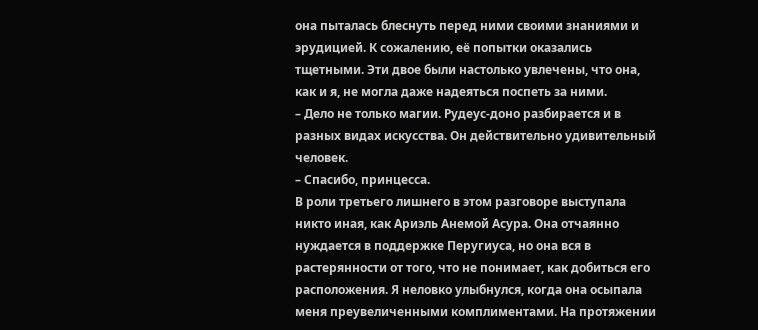она пыталась блеснуть перед ними своими знаниями и эрудицией. К сожалению, её попытки оказались тщетными. Эти двое были настолько увлечены, что она, как и я, не могла даже надеяться поспеть за ними.
– Дело не только магии. Рудеус-доно разбирается и в разных видах искусства. Он действительно удивительный человек.
– Спасибо, принцесса.
В роли третьего лишнего в этом разговоре выступала никто иная, как Ариэль Анемой Асура. Она отчаянно нуждается в поддержке Перугиуса, но она вся в растерянности от того, что не понимает, как добиться его расположения. Я неловко улыбнулся, когда она осыпала меня преувеличенными комплиментами. На протяжении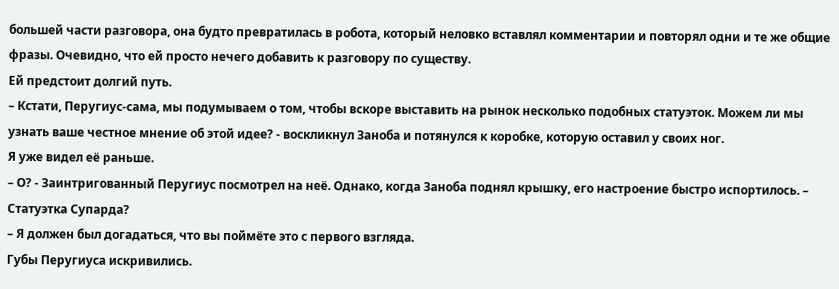большей части разговора, она будто превратилась в робота, который неловко вставлял комментарии и повторял одни и те же общие фразы. Очевидно, что ей просто нечего добавить к разговору по существу.
Ей предстоит долгий путь.
– Кстати, Перугиус-сама, мы подумываем о том, чтобы вскоре выставить на рынок несколько подобных статуэток. Можем ли мы узнать ваше честное мнение об этой идее? - воскликнул Заноба и потянулся к коробке, которую оставил у своих ног.
Я уже видел её раньше.
– О? - Заинтригованный Перугиус посмотрел на неё. Однако, когда Заноба поднял крышку, его настроение быстро испортилось. – Статуэтка Супарда?
– Я должен был догадаться, что вы поймёте это с первого взгляда.
Губы Перугиуса искривились.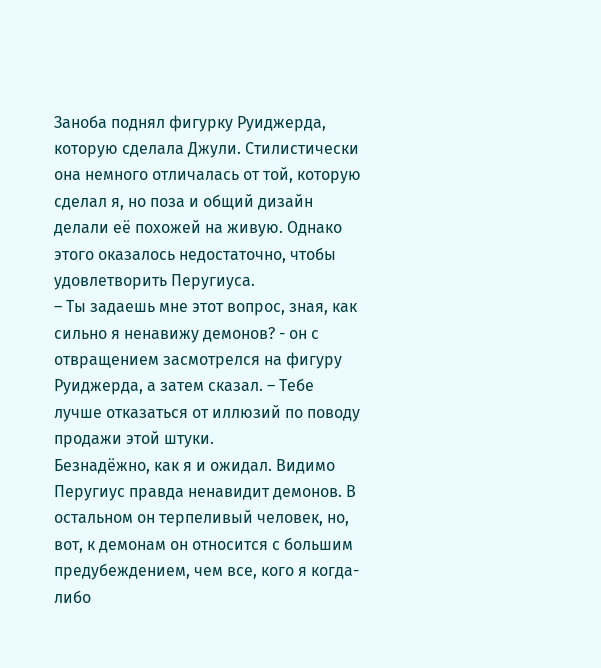Заноба поднял фигурку Руиджерда, которую сделала Джули. Стилистически она немного отличалась от той, которую сделал я, но поза и общий дизайн делали её похожей на живую. Однако этого оказалось недостаточно, чтобы удовлетворить Перугиуса.
– Ты задаешь мне этот вопрос, зная, как сильно я ненавижу демонов? - он с отвращением засмотрелся на фигуру Руиджерда, а затем сказал. – Тебе лучше отказаться от иллюзий по поводу продажи этой штуки.
Безнадёжно, как я и ожидал. Видимо Перугиус правда ненавидит демонов. В остальном он терпеливый человек, но, вот, к демонам он относится с большим предубеждением, чем все, кого я когда-либо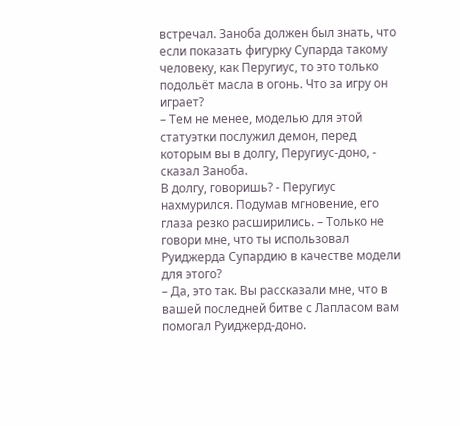встречал. Заноба должен был знать, что если показать фигурку Супарда такому человеку, как Перугиус, то это только подольёт масла в огонь. Что за игру он играет?
– Тем не менее, моделью для этой статуэтки послужил демон, перед которым вы в долгу, Перугиус-доно, - сказал Заноба.
В долгу, говоришь? - Перугиус нахмурился. Подумав мгновение, его глаза резко расширились. – Только не говори мне, что ты использовал Руиджерда Супардию в качестве модели для этого?
– Да, это так. Вы рассказали мне, что в вашей последней битве с Лапласом вам помогал Руиджерд-доно.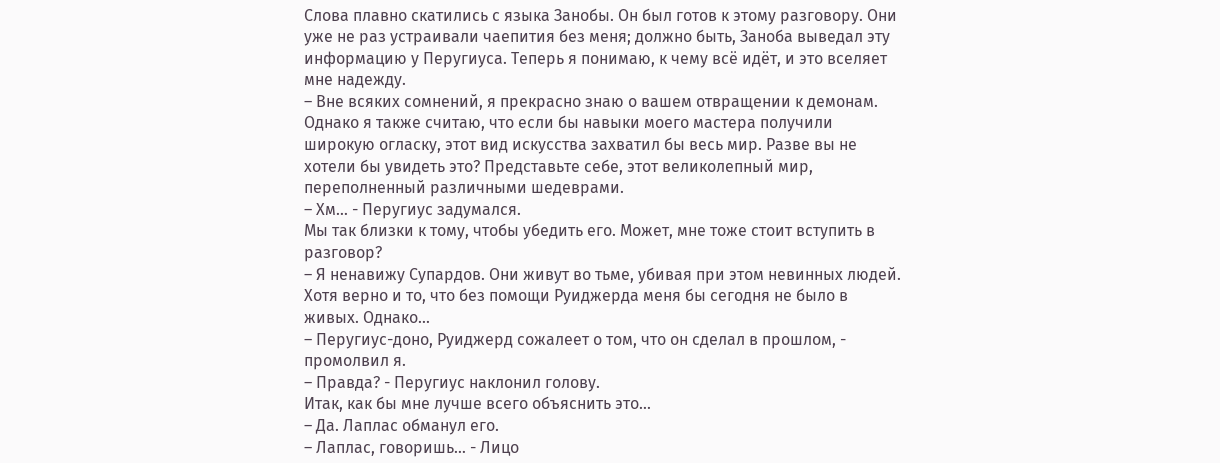Слова плавно скатились с языка Занобы. Он был готов к этому разговору. Они уже не раз устраивали чаепития без меня; должно быть, Заноба выведал эту информацию у Перугиуса. Теперь я понимаю, к чему всё идёт, и это вселяет мне надежду.
– Вне всяких сомнений, я прекрасно знаю о вашем отвращении к демонам. Однако я также считаю, что если бы навыки моего мастера получили широкую огласку, этот вид искусства захватил бы весь мир. Разве вы не хотели бы увидеть это? Представьте себе, этот великолепный мир, переполненный различными шедеврами.
– Хм… - Перугиус задумался.
Мы так близки к тому, чтобы убедить его. Может, мне тоже стоит вступить в разговор?
– Я ненавижу Супардов. Они живут во тьме, убивая при этом невинных людей. Хотя верно и то, что без помощи Руиджерда меня бы сегодня не было в живых. Однако...
– Перугиус-доно, Руиджерд сожалеет о том, что он сделал в прошлом, - промолвил я.
– Правда? - Перугиус наклонил голову.
Итак, как бы мне лучше всего объяснить это...
– Да. Лаплас обманул его.
– Лаплас, говоришь… - Лицо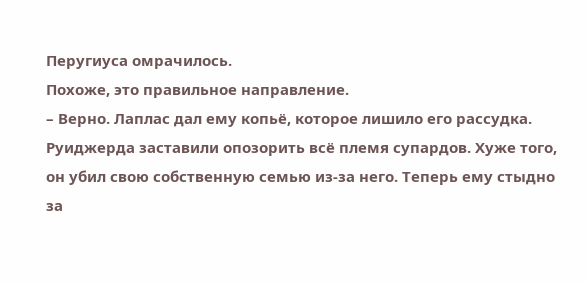Перугиуса омрачилось.
Похоже, это правильное направление.
– Верно. Лаплас дал ему копьё, которое лишило его рассудка. Руиджерда заставили опозорить всё племя супардов. Хуже того, он убил свою собственную семью из-за него. Теперь ему стыдно за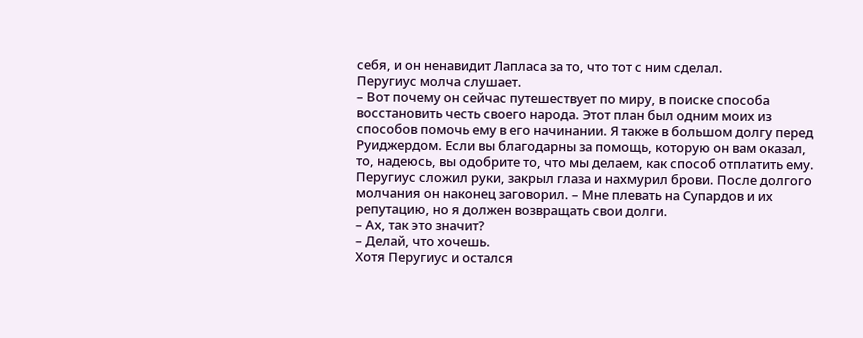себя, и он ненавидит Лапласа за то, что тот с ним сделал.
Перугиус молча слушает.
– Вот почему он сейчас путешествует по миру, в поиске способа восстановить честь своего народа. Этот план был одним моих из способов помочь ему в его начинании. Я также в большом долгу перед Руиджердом. Если вы благодарны за помощь, которую он вам оказал, то, надеюсь, вы одобрите то, что мы делаем, как способ отплатить ему.
Перугиус сложил руки, закрыл глаза и нахмурил брови. После долгого молчания он наконец заговорил. – Мне плевать на Супардов и их репутацию, но я должен возвращать свои долги.
– Ах, так это значит?
– Делай, что хочешь.
Хотя Перугиус и остался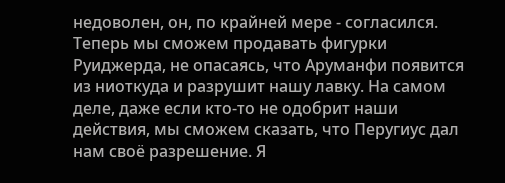недоволен, он, по крайней мере - согласился. Теперь мы сможем продавать фигурки Руиджерда, не опасаясь, что Аруманфи появится из ниоткуда и разрушит нашу лавку. На самом деле, даже если кто-то не одобрит наши действия, мы сможем сказать, что Перугиус дал нам своё разрешение. Я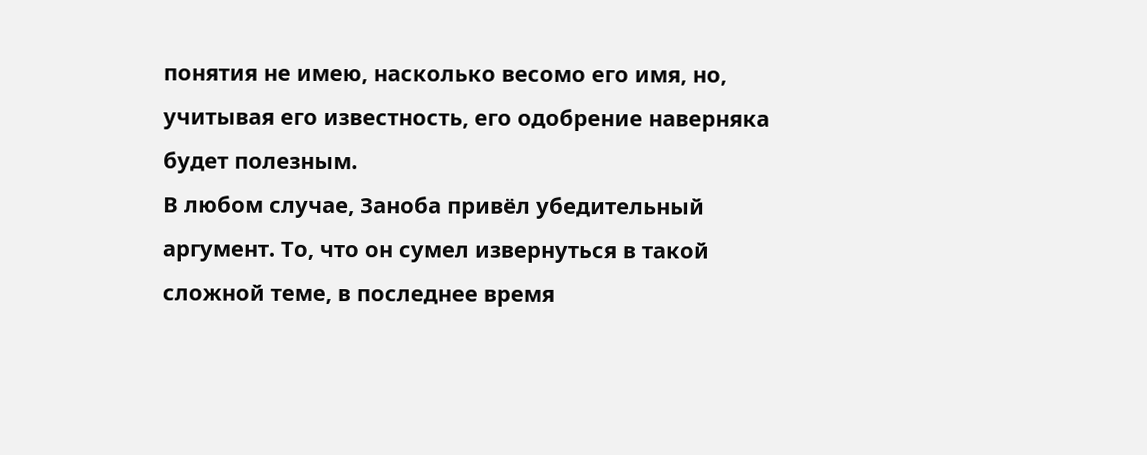понятия не имею, насколько весомо его имя, но, учитывая его известность, его одобрение наверняка будет полезным.
В любом случае, Заноба привёл убедительный аргумент. То, что он сумел извернуться в такой сложной теме, в последнее время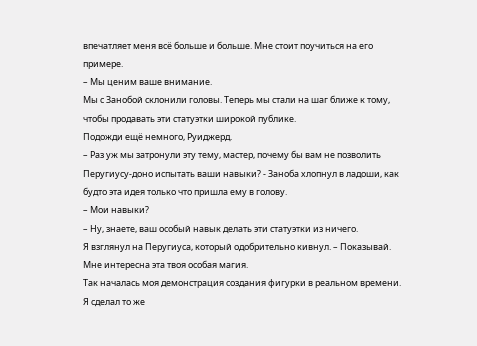впечатляет меня всё больше и больше. Мне стоит поучиться на его примере.
– Мы ценим ваше внимание.
Мы с Занобой склонили головы. Теперь мы стали на шаг ближе к тому, чтобы продавать эти статуэтки широкой публике.
Подожди ещё немного, Руиджерд.
– Раз уж мы затронули эту тему, мастер, почему бы вам не позволить Перугиусу-доно испытать ваши навыки? - Заноба хлопнул в ладоши, как будто эта идея только что пришла ему в голову.
– Мои навыки?
– Ну, знаете, ваш особый навык делать эти статуэтки из ничего.
Я взглянул на Перугиуса, который одобрительно кивнул. – Показывай. Мне интересна эта твоя особая магия.
Так началась моя демонстрация создания фигурки в реальном времени. Я сделал то же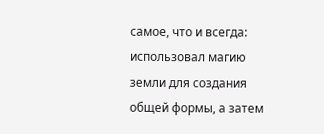самое, что и всегда: использовал магию земли для создания общей формы, а затем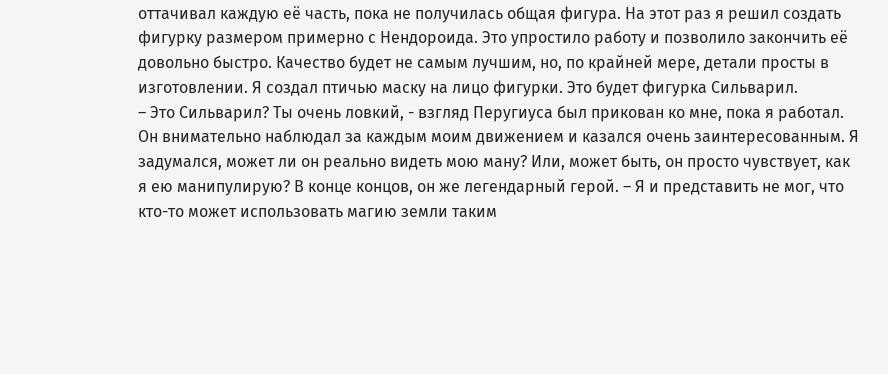оттачивал каждую её часть, пока не получилась общая фигура. На этот раз я решил создать фигурку размером примерно с Нендороида. Это упростило работу и позволило закончить её довольно быстро. Качество будет не самым лучшим, но, по крайней мере, детали просты в изготовлении. Я создал птичью маску на лицо фигурки. Это будет фигурка Сильварил.
– Это Сильварил? Ты очень ловкий, - взгляд Перугиуса был прикован ко мне, пока я работал. Он внимательно наблюдал за каждым моим движением и казался очень заинтересованным. Я задумался, может ли он реально видеть мою ману? Или, может быть, он просто чувствует, как я ею манипулирую? В конце концов, он же легендарный герой. – Я и представить не мог, что кто-то может использовать магию земли таким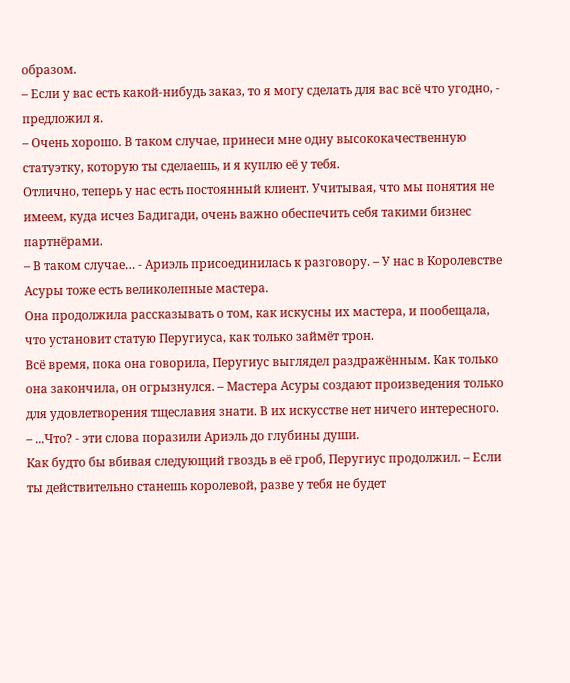образом.
– Если у вас есть какой-нибудь заказ, то я могу сделать для вас всё что угодно, - предложил я.
– Очень хорошо. В таком случае, принеси мне одну высококачественную статуэтку, которую ты сделаешь, и я куплю её у тебя.
Отлично, теперь у нас есть постоянный клиент. Учитывая, что мы понятия не имеем, куда исчез Бадигади, очень важно обеспечить себя такими бизнес партнёрами.
– В таком случае… - Ариэль присоединилась к разговору. – У нас в Королевстве Асуры тоже есть великолепные мастера.
Она продолжила рассказывать о том, как искусны их мастера, и пообещала, что установит статую Перугиуса, как только займёт трон.
Всё время, пока она говорила, Перугиус выглядел раздражённым. Как только она закончила, он огрызнулся. – Мастера Асуры создают произведения только для удовлетворения тщеславия знати. В их искусстве нет ничего интересного.
– ...Что? - эти слова поразили Ариэль до глубины души.
Как будто бы вбивая следующий гвоздь в её гроб, Перугиус продолжил. – Если ты действительно станешь королевой, разве у тебя не будет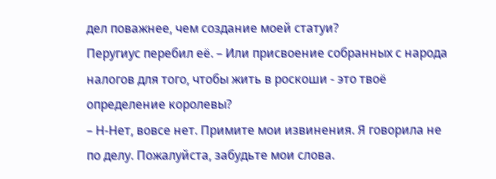дел поважнее, чем создание моей статуи?
Перугиус перебил её. – Или присвоение собранных с народа налогов для того, чтобы жить в роскоши - это твоё определение королевы?
– Н-Нет, вовсе нет. Примите мои извинения. Я говорила не по делу. Пожалуйста, забудьте мои слова.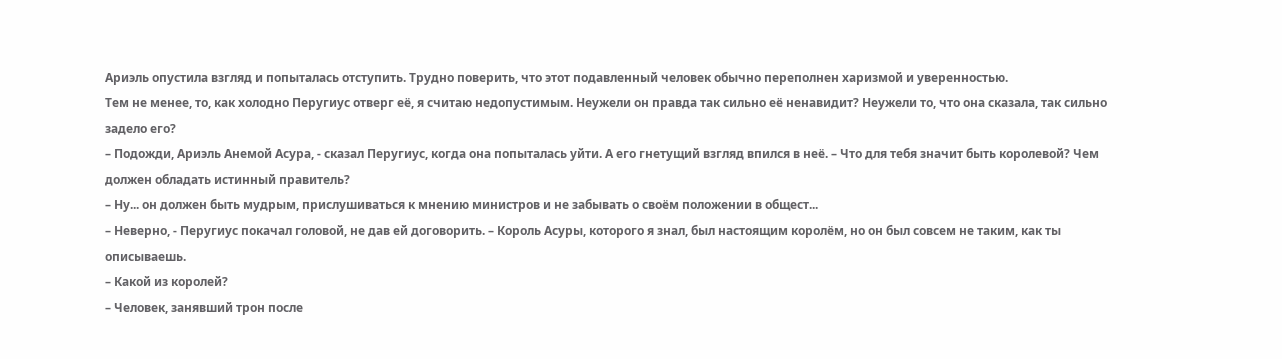Ариэль опустила взгляд и попыталась отступить. Трудно поверить, что этот подавленный человек обычно переполнен харизмой и уверенностью.
Тем не менее, то, как холодно Перугиус отверг её, я считаю недопустимым. Неужели он правда так сильно её ненавидит? Неужели то, что она сказала, так сильно задело его?
– Подожди, Ариэль Анемой Асура, - сказал Перугиус, когда она попыталась уйти. А его гнетущий взгляд впился в неё. – Что для тебя значит быть королевой? Чем должен обладать истинный правитель?
– Ну... он должен быть мудрым, прислушиваться к мнению министров и не забывать о своём положении в общест...
– Неверно, - Перугиус покачал головой, не дав ей договорить. – Король Асуры, которого я знал, был настоящим королём, но он был совсем не таким, как ты описываешь.
– Какой из королей?
– Человек, занявший трон после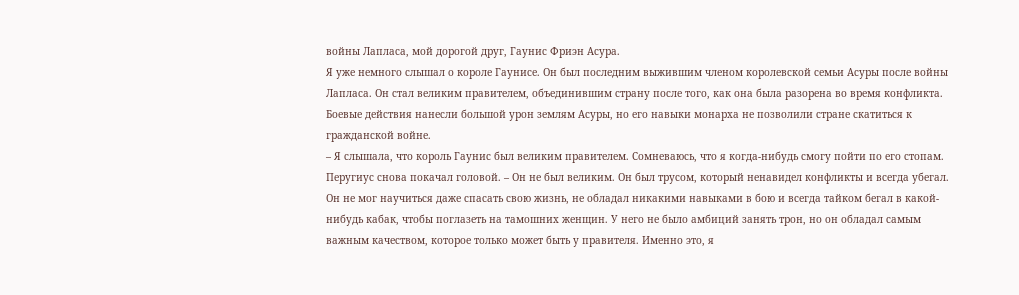войны Лапласа, мой дорогой друг, Гаунис Фриэн Асура.
Я уже немного слышал о короле Гаунисе. Он был последним выжившим членом королевской семьи Асуры после войны Лапласа. Он стал великим правителем, объединившим страну после того, как она была разорена во время конфликта. Боевые действия нанесли большой урон землям Асуры, но его навыки монарха не позволили стране скатиться к гражданской войне.
– Я слышала, что король Гаунис был великим правителем. Сомневаюсь, что я когда-нибудь смогу пойти по его стопам.
Перугиус снова покачал головой. – Он не был великим. Он был трусом, который ненавидел конфликты и всегда убегал. Он не мог научиться даже спасать свою жизнь, не обладал никакими навыками в бою и всегда тайком бегал в какой-нибудь кабак, чтобы поглазеть на тамошних женщин. У него не было амбиций занять трон, но он обладал самым важным качеством, которое только может быть у правителя. Именно это, я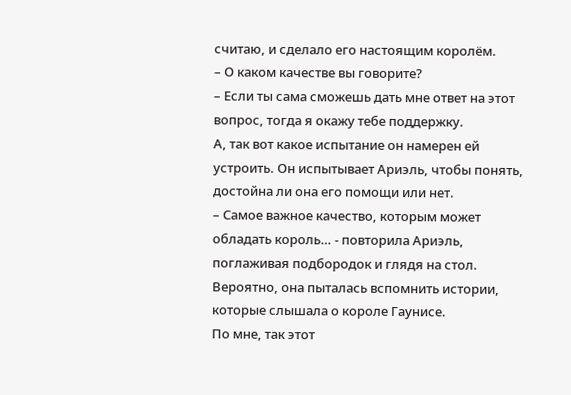считаю, и сделало его настоящим королём.
– О каком качестве вы говорите?
– Если ты сама сможешь дать мне ответ на этот вопрос, тогда я окажу тебе поддержку.
А, так вот какое испытание он намерен ей устроить. Он испытывает Ариэль, чтобы понять, достойна ли она его помощи или нет.
– Самое важное качество, которым может обладать король… - повторила Ариэль, поглаживая подбородок и глядя на стол. Вероятно, она пыталась вспомнить истории, которые слышала о короле Гаунисе.
По мне, так этот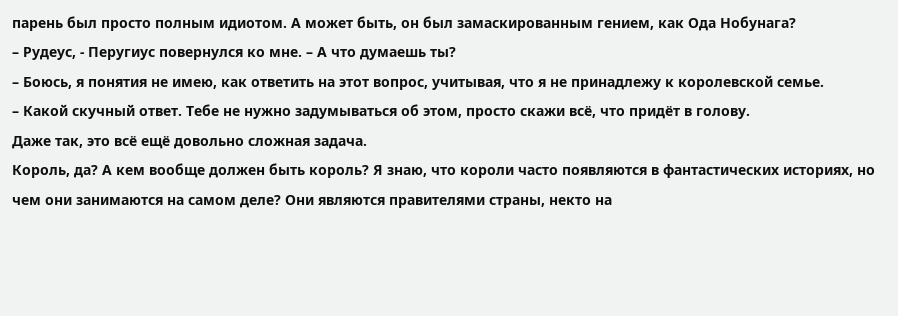парень был просто полным идиотом. А может быть, он был замаскированным гением, как Ода Нобунага?
– Рудеус, - Перугиус повернулся ко мне. – А что думаешь ты?
– Боюсь, я понятия не имею, как ответить на этот вопрос, учитывая, что я не принадлежу к королевской семье.
– Какой скучный ответ. Тебе не нужно задумываться об этом, просто скажи всё, что придёт в голову.
Даже так, это всё ещё довольно сложная задача.
Король, да? А кем вообще должен быть король? Я знаю, что короли часто появляются в фантастических историях, но чем они занимаются на самом деле? Они являются правителями страны, некто на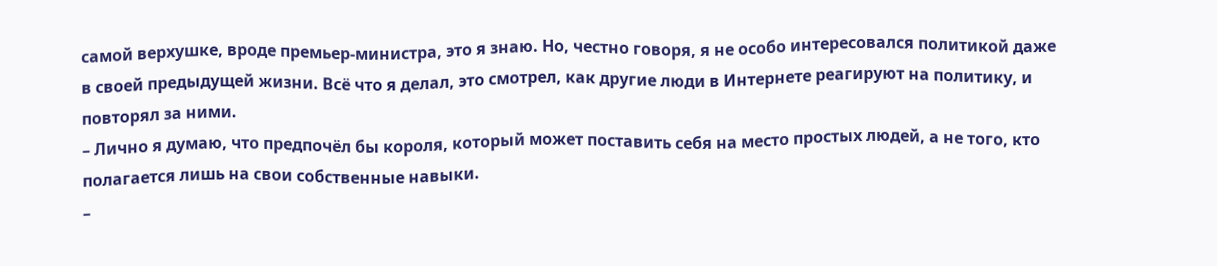самой верхушке, вроде премьер-министра, это я знаю. Но, честно говоря, я не особо интересовался политикой даже в своей предыдущей жизни. Всё что я делал, это смотрел, как другие люди в Интернете реагируют на политику, и повторял за ними.
– Лично я думаю, что предпочёл бы короля, который может поставить себя на место простых людей, а не того, кто полагается лишь на свои собственные навыки.
–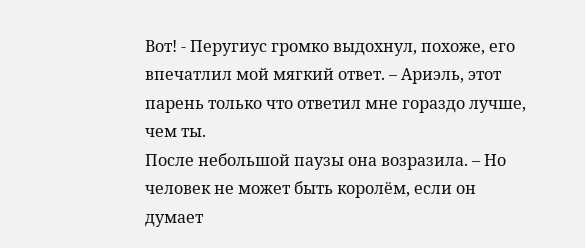Вот! - Перугиус громко выдохнул, похоже, его впечатлил мой мягкий ответ. – Ариэль, этот парень только что ответил мне гораздо лучше, чем ты.
После небольшой паузы она возразила. – Но человек не может быть королём, если он думает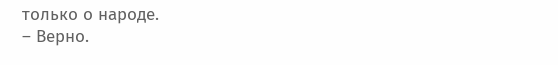только о народе.
– Верно.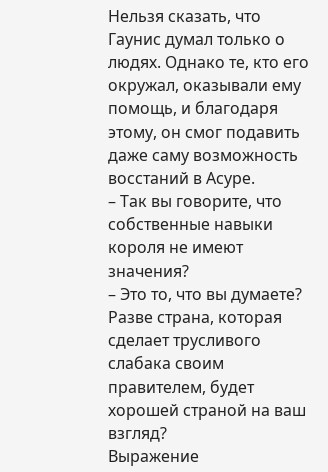Нельзя сказать, что Гаунис думал только о людях. Однако те, кто его окружал, оказывали ему помощь, и благодаря этому, он смог подавить даже саму возможность восстаний в Асуре.
– Так вы говорите, что собственные навыки короля не имеют значения?
– Это то, что вы думаете? Разве страна, которая сделает трусливого слабака своим правителем, будет хорошей страной на ваш взгляд?
Выражение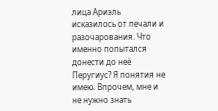лица Ариэль исказилось от печали и разочарования. Что именно попытался донести до неё Перугиус? Я понятия не имею. Впрочем, мне и не нужно знать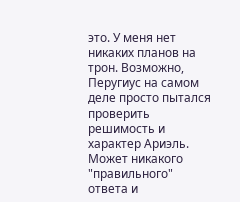это. У меня нет никаких планов на трон. Возможно, Перугиус на самом деле просто пытался проверить решимость и характер Ариэль. Может никакого "правильного" ответа и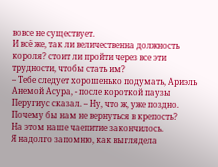вовсе не существует.
И всё же, так ли величественна должность короля? стоит ли пройти через все эти трудности, чтобы стать им?
– Тебе следует хорошенько подумать, Ариэль Анемой Асура, - после короткой паузы Перугиус сказал. – Ну, что ж, уже поздно. Почему бы нам не вернуться в крепость?
На этом наше чаепитие закончилось.
Я надолго запомню, как выглядела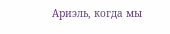Ариэль, когда мы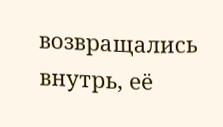возвращались внутрь, её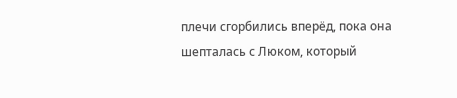плечи сгорбились вперёд, пока она шепталась с Люком, который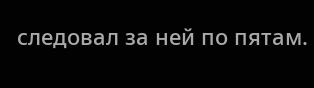следовал за ней по пятам.